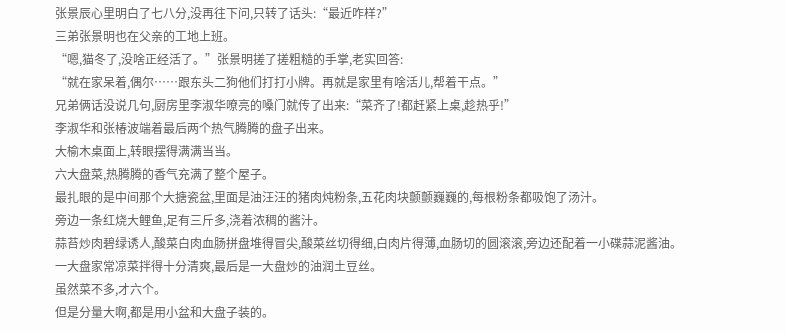张景辰心里明白了七八分,没再往下问,只转了话头:“最近咋样?”
三弟张景明也在父亲的工地上班。
“嗯,猫冬了,没啥正经活了。”张景明搓了搓粗糙的手掌,老实回答:
“就在家呆着,偶尔……跟东头二狗他们打打小牌。再就是家里有啥活儿,帮着干点。”
兄弟俩话没说几句,厨房里李淑华嘹亮的嗓门就传了出来:“菜齐了!都赶紧上桌,趁热乎!”
李淑华和张椿波端着最后两个热气腾腾的盘子出来。
大榆木桌面上,转眼摆得满满当当。
六大盘菜,热腾腾的香气充满了整个屋子。
最扎眼的是中间那个大搪瓷盆,里面是油汪汪的猪肉炖粉条,五花肉块颤颤巍巍的,每根粉条都吸饱了汤汁。
旁边一条红烧大鲤鱼,足有三斤多,浇着浓稠的酱汁。
蒜苔炒肉碧绿诱人,酸菜白肉血肠拼盘堆得冒尖,酸菜丝切得细,白肉片得薄,血肠切的圆滚滚,旁边还配着一小碟蒜泥酱油。
一大盘家常凉菜拌得十分清爽,最后是一大盘炒的油润土豆丝。
虽然菜不多,才六个。
但是分量大啊,都是用小盆和大盘子装的。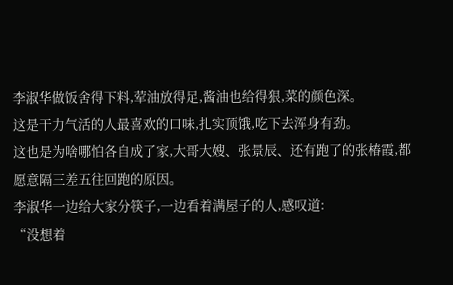李淑华做饭舍得下料,荤油放得足,酱油也给得狠,菜的颜色深。
这是干力气活的人最喜欢的口味,扎实顶饿,吃下去浑身有劲。
这也是为啥哪怕各自成了家,大哥大嫂、张景辰、还有跑了的张椿霞,都愿意隔三差五往回跑的原因。
李淑华一边给大家分筷子,一边看着满屋子的人,感叹道:
“没想着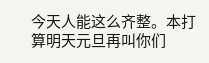今天人能这么齐整。本打算明天元旦再叫你们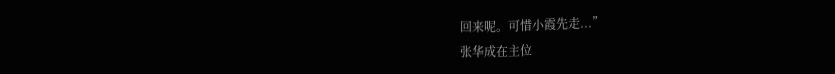回来呢。可惜小霞先走...”
张华成在主位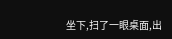坐下,扫了一眼桌面,出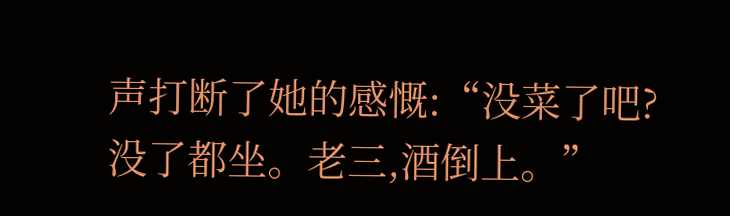声打断了她的感慨:“没菜了吧?没了都坐。老三,酒倒上。”